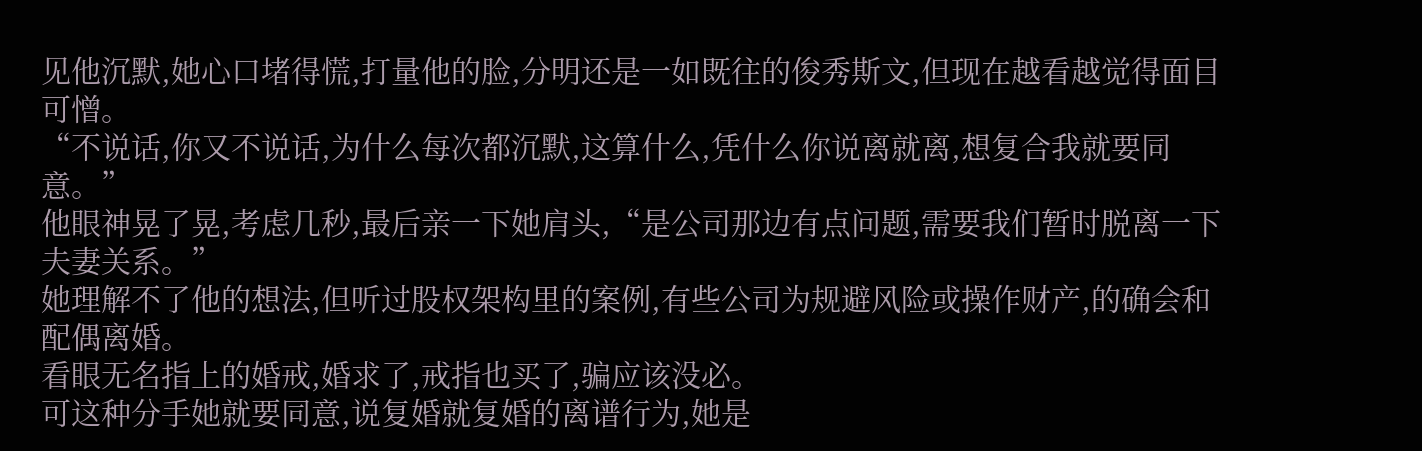见他沉默,她心口堵得慌,打量他的脸,分明还是一如既往的俊秀斯文,但现在越看越觉得面目可憎。
“不说话,你又不说话,为什么每次都沉默,这算什么,凭什么你说离就离,想复合我就要同意。”
他眼神晃了晃,考虑几秒,最后亲一下她肩头,“是公司那边有点问题,需要我们暂时脱离一下夫妻关系。”
她理解不了他的想法,但听过股权架构里的案例,有些公司为规避风险或操作财产,的确会和配偶离婚。
看眼无名指上的婚戒,婚求了,戒指也买了,骗应该没必。
可这种分手她就要同意,说复婚就复婚的离谱行为,她是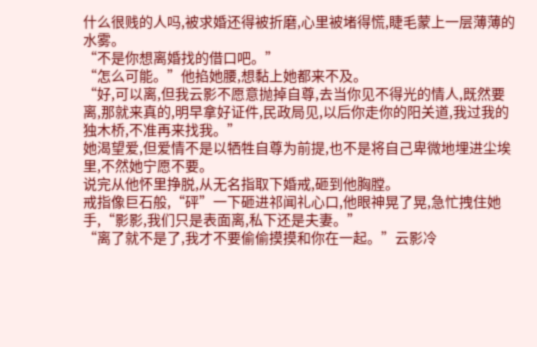什么很贱的人吗,被求婚还得被折磨,心里被堵得慌,睫毛蒙上一层薄薄的水雾。
“不是你想离婚找的借口吧。”
“怎么可能。”他掐她腰,想黏上她都来不及。
“好,可以离,但我云影不愿意抛掉自尊,去当你见不得光的情人,既然要离,那就来真的,明早拿好证件,民政局见,以后你走你的阳关道,我过我的独木桥,不准再来找我。”
她渴望爱,但爱情不是以牺牲自尊为前提,也不是将自己卑微地埋进尘埃里,不然她宁愿不要。
说完从他怀里挣脱,从无名指取下婚戒,砸到他胸膛。
戒指像巨石般,“砰”一下砸进祁闻礼心口,他眼神晃了晃,急忙拽住她手,“影影,我们只是表面离,私下还是夫妻。”
“离了就不是了,我才不要偷偷摸摸和你在一起。”云影冷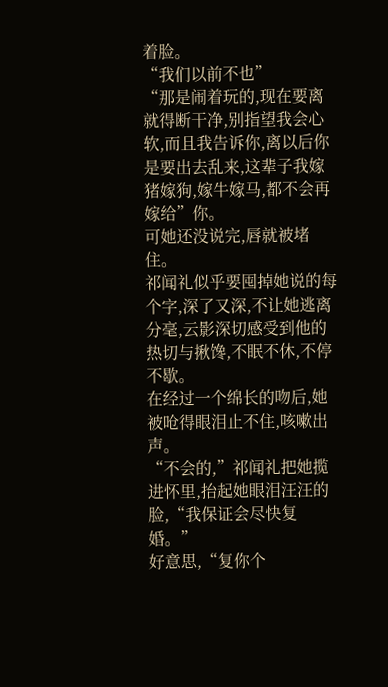着脸。
“我们以前不也”
“那是闹着玩的,现在要离就得断干净,别指望我会心软,而且我告诉你,离以后你是要出去乱来,这辈子我嫁猪嫁狗,嫁牛嫁马,都不会再嫁给”你。
可她还没说完,唇就被堵住。
祁闻礼似乎要囤掉她说的每个字,深了又深,不让她逃离分毫,云影深切感受到他的热切与揪馋,不眠不休,不停不歇。
在经过一个绵长的吻后,她被呛得眼泪止不住,咳嗽出声。
“不会的,”祁闻礼把她揽进怀里,抬起她眼泪汪汪的脸,“我保证会尽快复婚。”
好意思,“复你个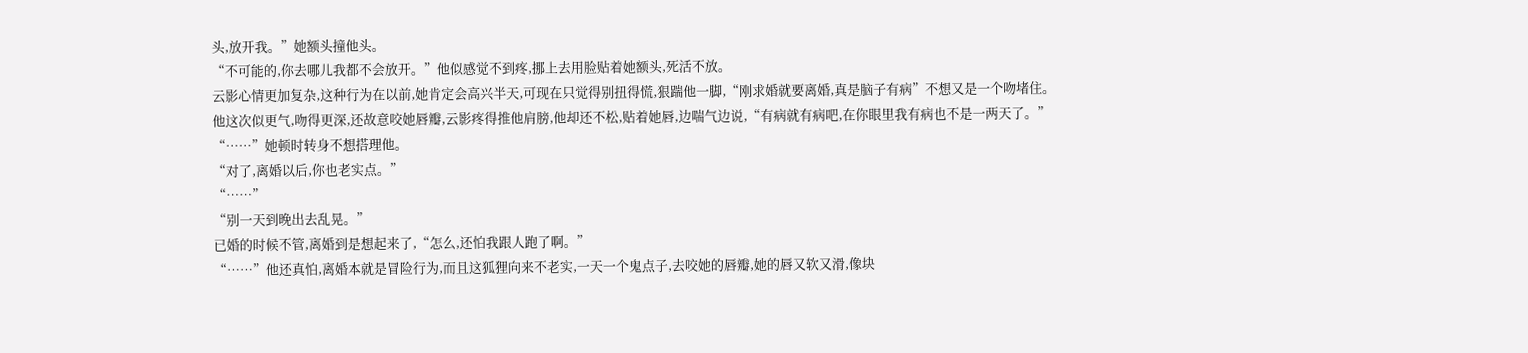头,放开我。”她额头撞他头。
“不可能的,你去哪儿我都不会放开。”他似感觉不到疼,挪上去用脸贴着她额头,死活不放。
云影心情更加复杂,这种行为在以前,她肯定会高兴半天,可现在只觉得别扭得慌,狠踹他一脚,“刚求婚就要离婚,真是脑子有病”不想又是一个吻堵住。
他这次似更气,吻得更深,还故意咬她唇瓣,云影疼得推他肩膀,他却还不松,贴着她唇,边喘气边说,“有病就有病吧,在你眼里我有病也不是一两天了。”
“……”她顿时转身不想搭理他。
“对了,离婚以后,你也老实点。”
“……”
“别一天到晚出去乱晃。”
已婚的时候不管,离婚到是想起来了,“怎么,还怕我跟人跑了啊。”
“……”他还真怕,离婚本就是冒险行为,而且这狐狸向来不老实,一天一个鬼点子,去咬她的唇瓣,她的唇又软又滑,像块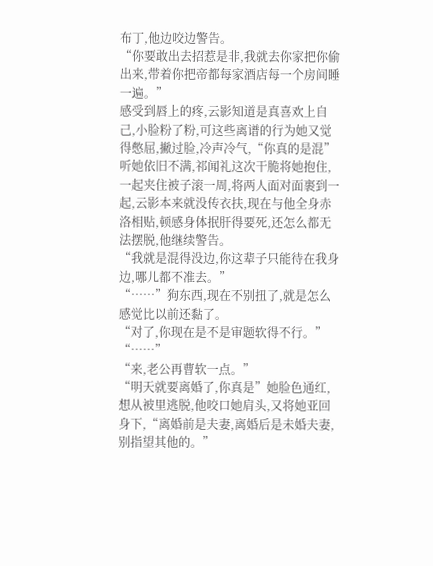布丁,他边咬边警告。
“你要敢出去招惹是非,我就去你家把你偷出来,带着你把帝都每家酒店每一个房间睡一遍。”
感受到唇上的疼,云影知道是真喜欢上自己,小脸粉了粉,可这些离谱的行为她又觉得憋屈,撇过脸,冷声冷气,“你真的是混”
听她依旧不满,祁闻礼这次干脆将她抱住,一起夹住被子滚一周,将两人面对面裹到一起,云影本来就没传衣扶,现在与他全身赤洛相贴,顿感身体抿肝得要死,还怎么都无法摆脱,他继续警告。
“我就是混得没边,你这辈子只能待在我身边,哪儿都不准去。”
“……”狗东西,现在不别扭了,就是怎么感觉比以前还黏了。
“对了,你现在是不是审题软得不行。”
“……”
“来,老公再曹软一点。”
“明天就要离婚了,你真是”她脸色通红,想从被里逃脱,他咬口她肩头,又将她亚回身下,“离婚前是夫妻,离婚后是未婚夫妻,别指望其他的。”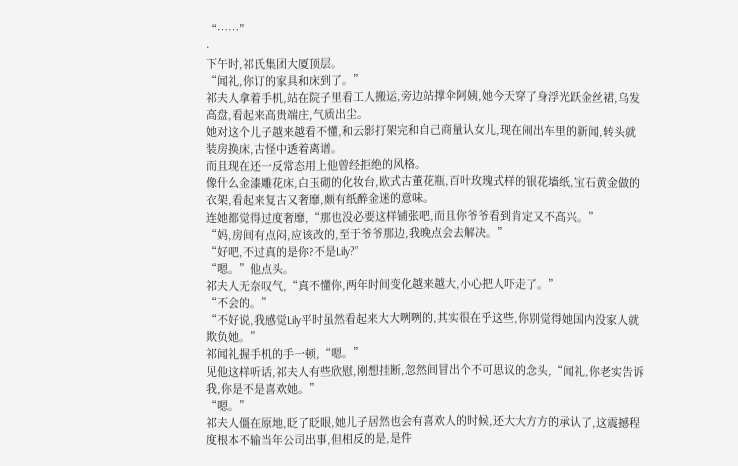“……”
·
下午时,祁氏集团大厦顶层。
“闻礼,你订的家具和床到了。”
祁夫人拿着手机,站在院子里看工人搬运,旁边站撑伞阿姨,她今天穿了身浮光跃金丝裙,乌发高盘,看起来高贵端庄,气质出尘。
她对这个儿子越来越看不懂,和云影打架完和自己商量认女儿,现在闹出车里的新闻,转头就装房换床,古怪中透着离谱。
而且现在还一反常态用上他曾经拒绝的风格。
像什么金漆雕花床,白玉砌的化妆台,欧式古董花瓶,百叶玫瑰式样的银花墙纸,宝石黄金做的衣架,看起来复古又奢靡,颇有纸醉金迷的意味。
连她都觉得过度奢靡,“那也没必要这样铺张吧,而且你爷爷看到肯定又不高兴。”
“妈,房间有点闷,应该改的,至于爷爷那边,我晚点会去解决。”
“好吧,不过真的是你?不是Lily?”
“嗯。”他点头。
祁夫人无奈叹气,“真不懂你,两年时间变化越来越大,小心把人吓走了。”
“不会的。”
“不好说,我感觉Lily平时虽然看起来大大咧咧的,其实很在乎这些,你别觉得她国内没家人就欺负她。”
祁闻礼握手机的手一顿,“嗯。”
见他这样听话,祁夫人有些欣慰,刚想挂断,忽然间冒出个不可思议的念头,“闻礼,你老实告诉我,你是不是喜欢她。”
“嗯。”
祁夫人僵在原地,眨了眨眼,她儿子居然也会有喜欢人的时候,还大大方方的承认了,这震撼程度根本不输当年公司出事,但相反的是,是件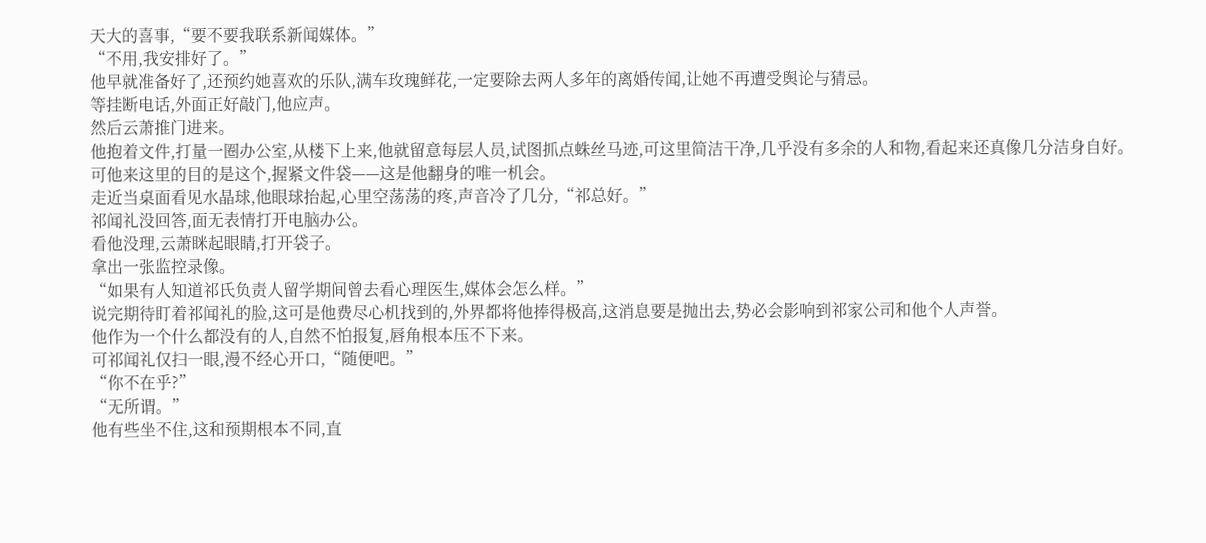天大的喜事,“要不要我联系新闻媒体。”
“不用,我安排好了。”
他早就准备好了,还预约她喜欢的乐队,满车玫瑰鲜花,一定要除去两人多年的离婚传闻,让她不再遭受舆论与猜忌。
等挂断电话,外面正好敲门,他应声。
然后云萧推门进来。
他抱着文件,打量一圈办公室,从楼下上来,他就留意每层人员,试图抓点蛛丝马迹,可这里简洁干净,几乎没有多余的人和物,看起来还真像几分洁身自好。
可他来这里的目的是这个,握紧文件袋——这是他翻身的唯一机会。
走近当桌面看见水晶球,他眼球抬起,心里空荡荡的疼,声音冷了几分,“祁总好。”
祁闻礼没回答,面无表情打开电脑办公。
看他没理,云萧眯起眼睛,打开袋子。
拿出一张监控录像。
“如果有人知道祁氏负责人留学期间曾去看心理医生,媒体会怎么样。”
说完期待盯着祁闻礼的脸,这可是他费尽心机找到的,外界都将他捧得极高,这消息要是抛出去,势必会影响到祁家公司和他个人声誉。
他作为一个什么都没有的人,自然不怕报复,唇角根本压不下来。
可祁闻礼仅扫一眼,漫不经心开口,“随便吧。”
“你不在乎?”
“无所谓。”
他有些坐不住,这和预期根本不同,直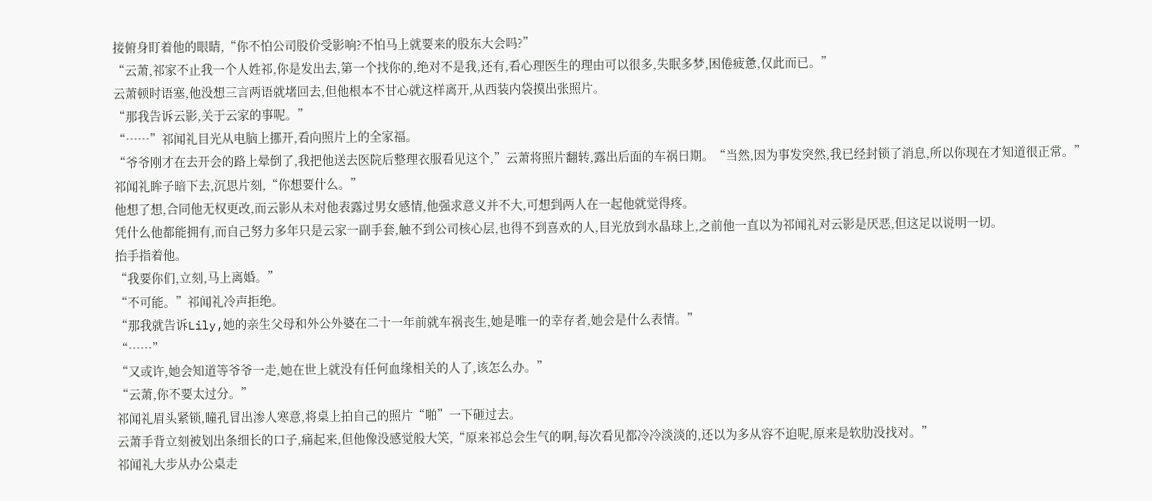接俯身盯着他的眼睛,“你不怕公司股价受影响?不怕马上就要来的股东大会吗?”
“云萧,祁家不止我一个人姓祁,你是发出去,第一个找你的,绝对不是我,还有,看心理医生的理由可以很多,失眠多梦,困倦疲惫,仅此而已。”
云萧顿时语塞,他没想三言两语就堵回去,但他根本不甘心就这样离开,从西装内袋摸出张照片。
“那我告诉云影,关于云家的事呢。”
“……”祁闻礼目光从电脑上挪开,看向照片上的全家福。
“爷爷刚才在去开会的路上晕倒了,我把他送去医院后整理衣服看见这个,”云萧将照片翻转,露出后面的车祸日期。“当然,因为事发突然,我已经封锁了消息,所以你现在才知道很正常。”
祁闻礼眸子暗下去,沉思片刻,“你想要什么。”
他想了想,合同他无权更改,而云影从未对他表露过男女感情,他强求意义并不大,可想到两人在一起他就觉得疼。
凭什么他都能拥有,而自己努力多年只是云家一副手套,触不到公司核心层,也得不到喜欢的人,目光放到水晶球上,之前他一直以为祁闻礼对云影是厌恶,但这足以说明一切。
抬手指着他。
“我要你们,立刻,马上离婚。”
“不可能。”祁闻礼冷声拒绝。
“那我就告诉Lily,她的亲生父母和外公外婆在二十一年前就车祸丧生,她是唯一的幸存者,她会是什么表情。”
“……”
“又或许,她会知道等爷爷一走,她在世上就没有任何血缘相关的人了,该怎么办。”
“云萧,你不要太过分。”
祁闻礼眉头紧锁,瞳孔冒出渗人寒意,将桌上拍自己的照片“啪”一下砸过去。
云萧手背立刻被划出条细长的口子,痛起来,但他像没感觉般大笑,“原来祁总会生气的啊,每次看见都冷冷淡淡的,还以为多从容不迫呢,原来是软肋没找对。”
祁闻礼大步从办公桌走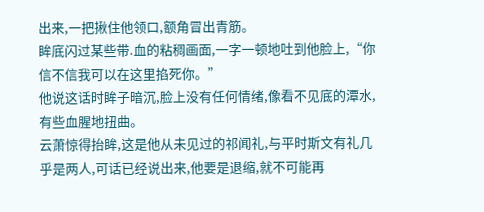出来,一把揪住他领口,额角冒出青筋。
眸底闪过某些带.血的粘稠画面,一字一顿地吐到他脸上,“你信不信我可以在这里掐死你。”
他说这话时眸子暗沉,脸上没有任何情绪,像看不见底的潭水,有些血腥地扭曲。
云萧惊得抬眸,这是他从未见过的祁闻礼,与平时斯文有礼几乎是两人,可话已经说出来,他要是退缩,就不可能再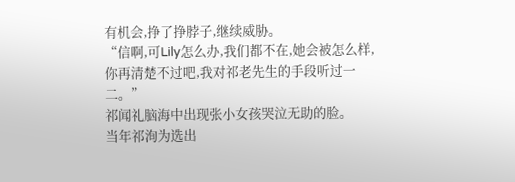有机会,挣了挣脖子,继续威胁。
“信啊,可Lily怎么办,我们都不在,她会被怎么样,你再清楚不过吧,我对祁老先生的手段听过一二。”
祁闻礼脑海中出现张小女孩哭泣无助的脸。
当年祁洵为选出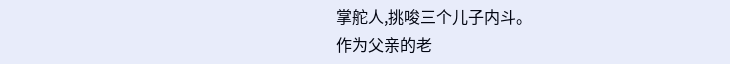掌舵人,挑唆三个儿子内斗。
作为父亲的老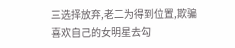三选择放弃,老二为得到位置,欺骗喜欢自己的女明星去勾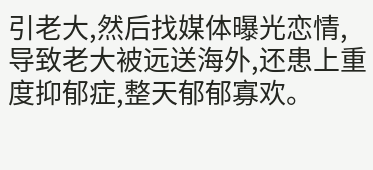引老大,然后找媒体曝光恋情,导致老大被远送海外,还患上重度抑郁症,整天郁郁寡欢。